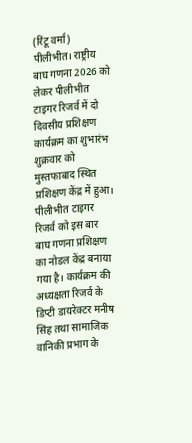(रिंटू वर्मा)
पीलीभीत। राष्ट्रीय बाघ गणना 2026 को लेकर पीलीभीत टाइगर रिजर्व में दो दिवसीय प्रशिक्षण कार्यक्रम का शुभारंभ शुक्रवार को मुस्तफाबाद स्थित प्रशिक्षण केंद्र में हुआ। पीलीभीत टाइगर रिजर्व को इस बार बाघ गणना प्रशिक्षण का नोडल केंद्र बनाया गया है। कार्यक्रम की अध्यक्षता रिजर्व के डिप्टी डायरेक्टर मनीष सिंह तथा सामाजिक वानिकी प्रभाग के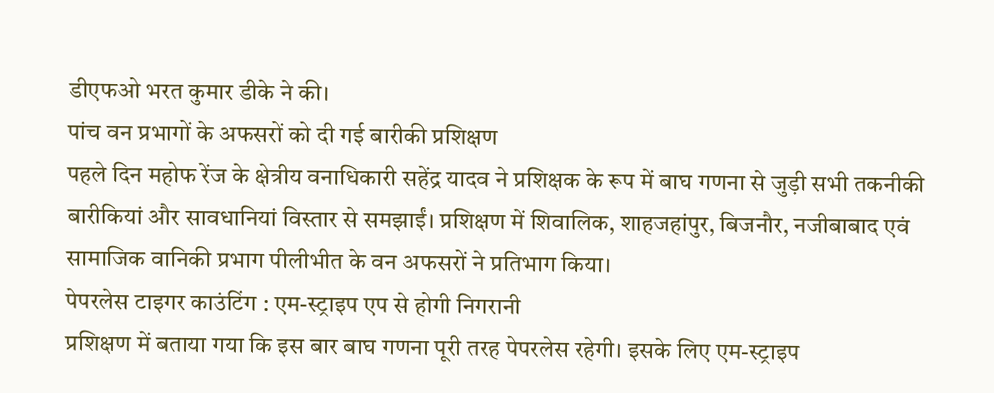डीएफओ भरत कुमार डीके ने की।
पांच वन प्रभागों के अफसरों को दी गई बारीकी प्रशिक्षण
पहले दिन महोफ रेंज के क्षेत्रीय वनाधिकारी सहेंद्र यादव ने प्रशिक्षक के रूप में बाघ गणना से जुड़ी सभी तकनीकी बारीकियां और सावधानियां विस्तार से समझाईं। प्रशिक्षण में शिवालिक, शाहजहांपुर, बिजनौर, नजीबाबाद एवं सामाजिक वानिकी प्रभाग पीलीभीत के वन अफसरों ने प्रतिभाग किया।
पेपरलेस टाइगर काउंटिंग : एम-स्ट्राइप एप से होगी निगरानी
प्रशिक्षण में बताया गया कि इस बार बाघ गणना पूरी तरह पेपरलेस रहेगी। इसके लिए एम-स्ट्राइप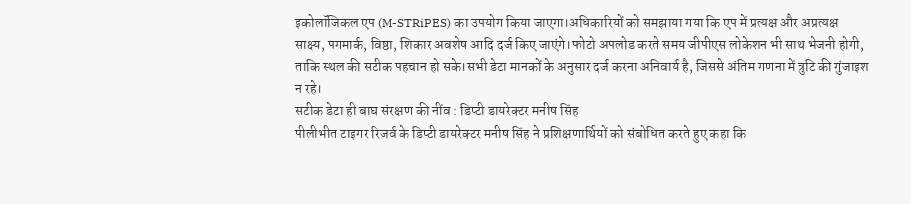इकोलॉजिकल एप (M-STRiPES) का उपयोग किया जाएगा।अधिकारियों को समझाया गया कि एप में प्रत्यक्ष और अप्रत्यक्ष साक्ष्य, पगमार्क, विष्ठा, शिकार अवशेष आदि दर्ज किए जाएंगे।फोटो अपलोड करते समय जीपीएस लोकेशन भी साथ भेजनी होगी, ताकि स्थल की सटीक पहचान हो सके।सभी डेटा मानकों के अनुसार दर्ज करना अनिवार्य है, जिससे अंतिम गणना में त्रुटि की गुंजाइश न रहे।
सटीक डेटा ही बाघ संरक्षण की नींव : डिप्टी डायरेक्टर मनीष सिंह
पीलीभीत टाइगर रिजर्व के डिप्टी डायरेक्टर मनीष सिंह ने प्रशिक्षणार्थियों को संबोधित करते हुए कहा कि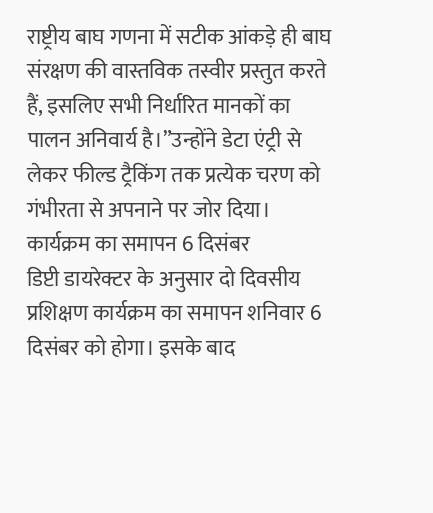राष्ट्रीय बाघ गणना में सटीक आंकड़े ही बाघ संरक्षण की वास्तविक तस्वीर प्रस्तुत करते हैं, इसलिए सभी निर्धारित मानकों का पालन अनिवार्य है।”उन्होंने डेटा एंट्री से लेकर फील्ड ट्रैकिंग तक प्रत्येक चरण को गंभीरता से अपनाने पर जोर दिया।
कार्यक्रम का समापन 6 दिसंबर
डिप्टी डायरेक्टर के अनुसार दो दिवसीय प्रशिक्षण कार्यक्रम का समापन शनिवार 6 दिसंबर को होगा। इसके बाद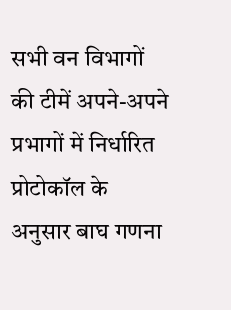सभी वन विभागों की टीमें अपने-अपने प्रभागों में निर्धारित प्रोटोकॉल के अनुसार बाघ गणना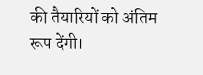की तैयारियों को अंतिम रूप देंगी।